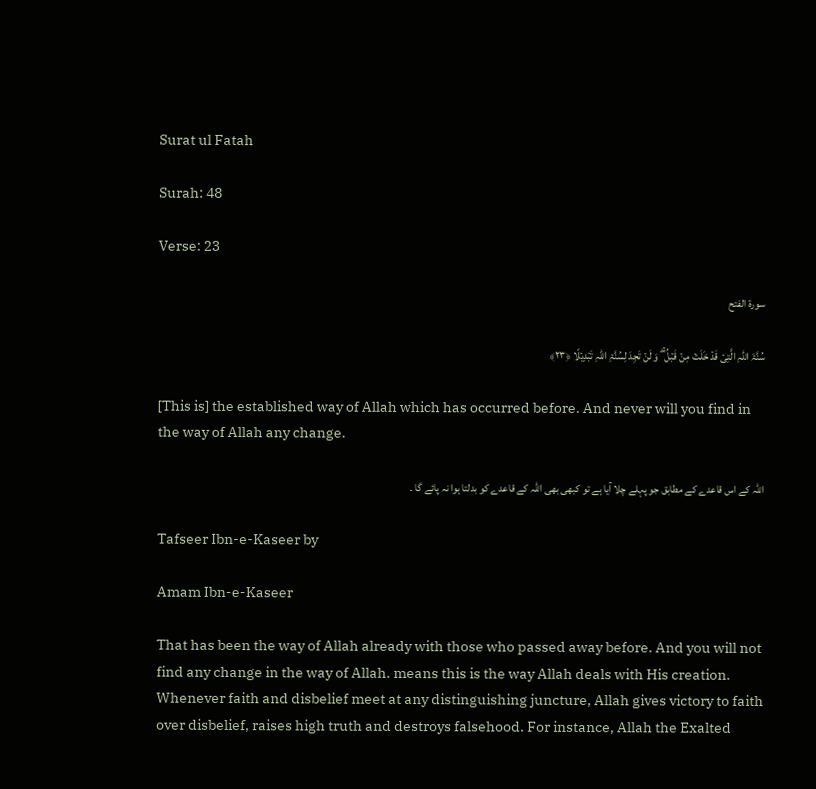Surat ul Fatah

Surah: 48

Verse: 23

سورة الفتح

سُنَّۃَ اللّٰہِ الَّتِیۡ قَدۡ خَلَتۡ مِنۡ قَبۡلُ ۚ ۖ وَ لَنۡ تَجِدَ لِسُنَّۃِ اللّٰہِ تَبۡدِیۡلًا ﴿۲۳﴾

[This is] the established way of Allah which has occurred before. And never will you find in the way of Allah any change.

اللہ کے اس قاعدے کے مطابق جو پہلے چلا آیا ہے تو کبھی بھی اللہ کے قاعدے کو بدلتا ہوا نہ پائے گا ۔

Tafseer Ibn-e-Kaseer by

Amam Ibn-e-Kaseer

That has been the way of Allah already with those who passed away before. And you will not find any change in the way of Allah. means this is the way Allah deals with His creation. Whenever faith and disbelief meet at any distinguishing juncture, Allah gives victory to faith over disbelief, raises high truth and destroys falsehood. For instance, Allah the Exalted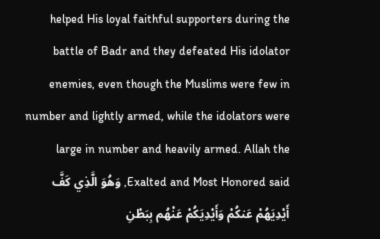helped His loyal faithful supporters during the battle of Badr and they defeated His idolator enemies, even though the Muslims were few in number and lightly armed, while the idolators were large in number and heavily armed. Allah the Exalted and Most Honored said, وَهُوَ الَّذِي كَفَّ أَيْدِيَهُمْ عَنكُمْ وَأَيْدِيَكُمْ عَنْهُم بِبَطْنِ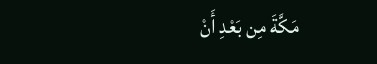مَكَّةَ مِن بَعْدِ أَنْ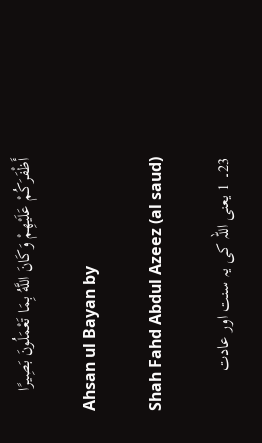أَظْفَرَكُمْ عَلَيْهِمْ وَكَانَ اللَّهُ بِمَا تَعْمَلُونَ بَصِيرًا

Ahsan ul Bayan by

Shah Fahd Abdul Azeez (al saud)

23۔ 1 یعنی اللہ کی یہ سنت اور عادت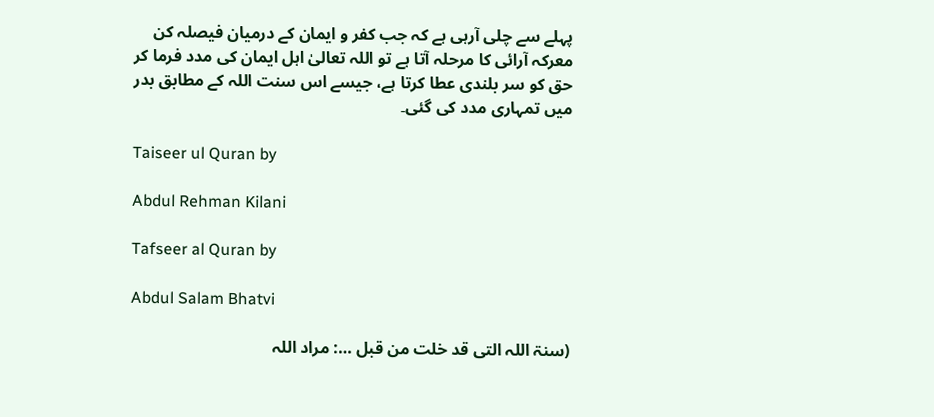پہلے سے چلی آرہی ہے کہ جب کفر و ایمان کے درمیان فیصلہ کن معرکہ آرائی کا مرحلہ آتا ہے تو اللہ تعالیٰ اہل ایمان کی مدد فرما کر حق کو سر بلندی عطا کرتا ہے، جیسے اس سنت اللہ کے مطابق بدر میں تمہاری مدد کی گئی۔

Taiseer ul Quran by

Abdul Rehman Kilani

Tafseer al Quran by

Abdul Salam Bhatvi

(سنۃ اللہ التی قد خلت من قبل …: مراد اللہ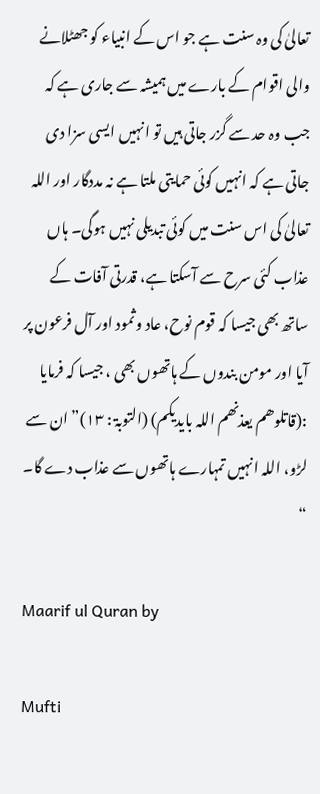تعالیٰ کی وہ سنت ہے جو اس کے انبیاء کو جھٹلانے والی اقوام کے بارے میں ہمیشہ سے جاری ہے کہ جب وہ حد سے گزر جاتی ہیں تو انہیں ایسی سزا دی جاتی ہے کہ انہیں کوئی حمایتی ملتا ہے نہ مددگار اور اللہ تعالیٰ کی اس سنت میں کوئی تبدیلی نہیں ہوگی۔ ہاں عذاب کئی سرح سے آسکتا ہے، قدرتی آفات کے ساتھ بھی جیسا کہ قوم نوح، عاد وثمود اور آل فرعون پر آیا اور مومن بندوں کے ہاتھوں بھی ، جیسا کہ فرمایا :(قاتلوھم یعذنھم اللہ بایدیکم) (التوبۃ : ١٣)” ان سے لڑو، اللہ انہیں تمہارے ہاتھوں سے عذاب دے گا۔ “

Maarif ul Quran by

Mufti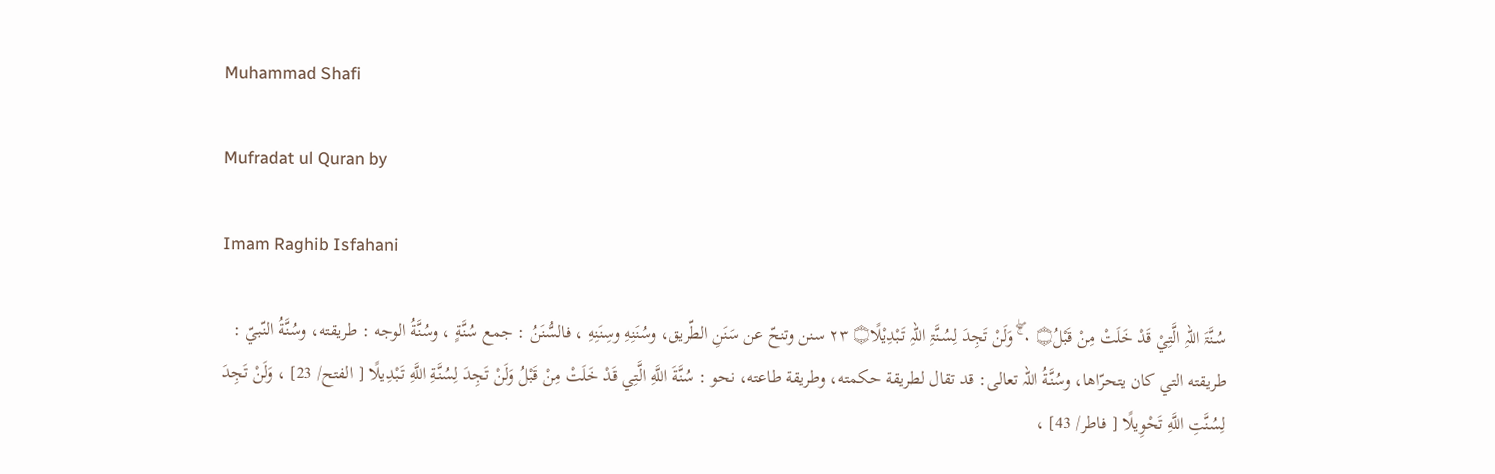Muhammad Shafi

Mufradat ul Quran by

Imam Raghib Isfahani

سُـنَّۃَ اللہِ الَّتِيْ قَدْ خَلَتْ مِنْ قَبْلُ۝ ٠ ۚۖ وَلَنْ تَجِدَ لِسُـنَّۃِ اللہِ تَبْدِيْلًا۝ ٢٣ سنن وتنحّ عن سَنَنِ الطّريق، وسُنَنِهِ وسِنَنِهِ ، فالسُّنَنُ : جمع سُنَّةٍ ، وسُنَّةُ الوجه : طریقته، وسُنَّةُ النّبيّ : طریقته التي کان يتحرّاها، وسُنَّةُ اللہ تعالی: قد تقال لطریقة حکمته، وطریقة طاعته، نحو : سُنَّةَ اللَّهِ الَّتِي قَدْ خَلَتْ مِنْ قَبْلُ وَلَنْ تَجِدَ لِسُنَّةِ اللَّهِ تَبْدِيلًا [ الفتح/ 23] ، وَلَنْ تَجِدَ لِسُنَّتِ اللَّهِ تَحْوِيلًا [ فاطر/ 43] ،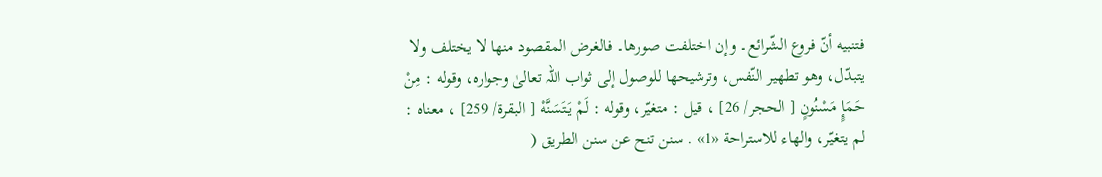فتنبيه أنّ فروع الشّرائع۔ وإن اختلفت صورها۔ فالغرض المقصود منها لا يختلف ولا يتبدّل، وهو تطهير النّفس، وترشیحها للوصول إلى ثواب اللہ تعالیٰ وجواره، وقوله : مِنْ حَمَإٍ مَسْنُونٍ [ الحجر/ 26] ، قيل : متغيّر، وقوله : لَمْ يَتَسَنَّهْ [ البقرة/ 259] ، معناه : لم يتغيّر، والهاء للاستراحة «1» . سنن تنح عن سنن الطریق (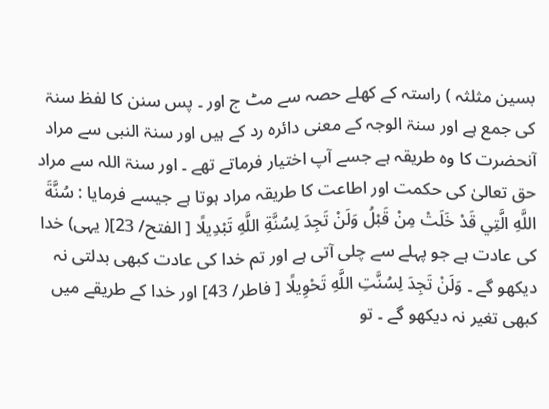بسین مثلثہ ) راستہ کے کھلے حصہ سے مٹ ج اور ۔ پس سنن کا لفظ سنۃ کی جمع ہے اور سنۃ الوجہ کے معنی دائرہ رد کے ہیں اور سنۃ النبی سے مراد آنحضرت کا وہ طریقہ ہے جسے آپ اختیار فرماتے تھے ۔ اور سنۃ اللہ سے مراد حق تعالیٰ کی حکمت اور اطاعت کا طریقہ مراد ہوتا ہے جیسے فرمایا : سُنَّةَ اللَّهِ الَّتِي قَدْ خَلَتْ مِنْ قَبْلُ وَلَنْ تَجِدَ لِسُنَّةِ اللَّهِ تَبْدِيلًا [ الفتح/ 23]( یہی) خدا کی عادت ہے جو پہلے سے چلی آتی ہے اور تم خدا کی عادت کبھی بدلتی نہ دیکھو گے ۔ وَلَنْ تَجِدَ لِسُنَّتِ اللَّهِ تَحْوِيلًا [ فاطر/ 43] اور خدا کے طریقے میں کبھی تغیر نہ دیکھو گے ۔ تو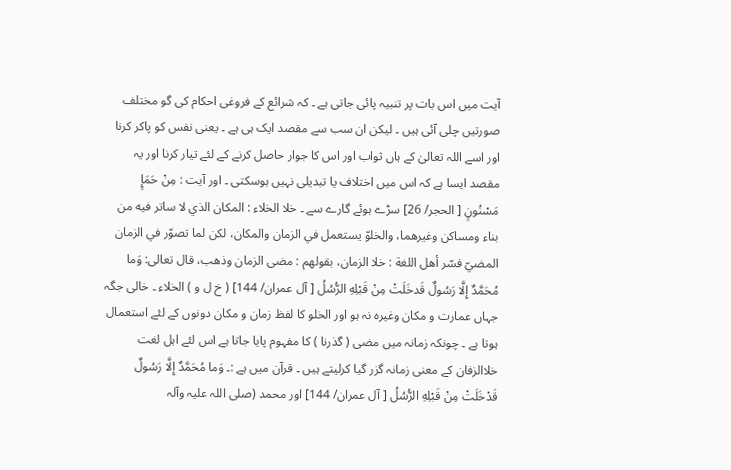آیت میں اس بات پر تنبیہ پائی جاتی ہے ۔ کہ شرائع کے فروغی احکام کی گو مختلف صورتیں چلی آئی ہیں ۔ لیکن ان سب سے مقصد ایک ہی ہے ۔ یعنی نفس کو پاکر کرنا اور اسے اللہ تعالیٰ کے ہاں ثواب اور اس کا جوار حاصل کرنے کے لئے تیار کرنا اور یہ مقصد ایسا ہے کہ اس میں اختلاف یا تبدیلی نہیں ہوسکتی ۔ اور آیت : مِنْ حَمَإٍ مَسْنُونٍ [ الحجر/ 26] سڑے ہوئے گارے سے ۔ خلا الخلاء : المکان الذي لا ساتر فيه من بناء ومساکن وغیرهما، والخلوّ يستعمل في الزمان والمکان، لکن لما تصوّر في الزمان المضيّ فسّر أهل اللغة : خلا الزمان، بقولهم : مضی الزمان وذهب، قال تعالی: وَما مُحَمَّدٌ إِلَّا رَسُولٌ قَدخَلَتْ مِنْ قَبْلِهِ الرُّسُلُ [ آل عمران/ 144] ( خ ل و ) الخلاء ۔ خالی جگہ جہاں عمارت و مکان وغیرہ نہ ہو اور الخلو کا لفظ زمان و مکان دونوں کے لئے استعمال ہوتا ہے ۔ چونکہ زمانہ میں مضی ( گذرنا ) کا مفہوم پایا جاتا ہے اس لئے اہل لغت خلاالزفان کے معنی زمانہ گزر گیا کرلیتے ہیں ۔ قرآن میں ہے :۔ وَما مُحَمَّدٌ إِلَّا رَسُولٌ قَدْخَلَتْ مِنْ قَبْلِهِ الرُّسُلُ [ آل عمران/ 144] اور محمد (صلی اللہ علیہ وآلہ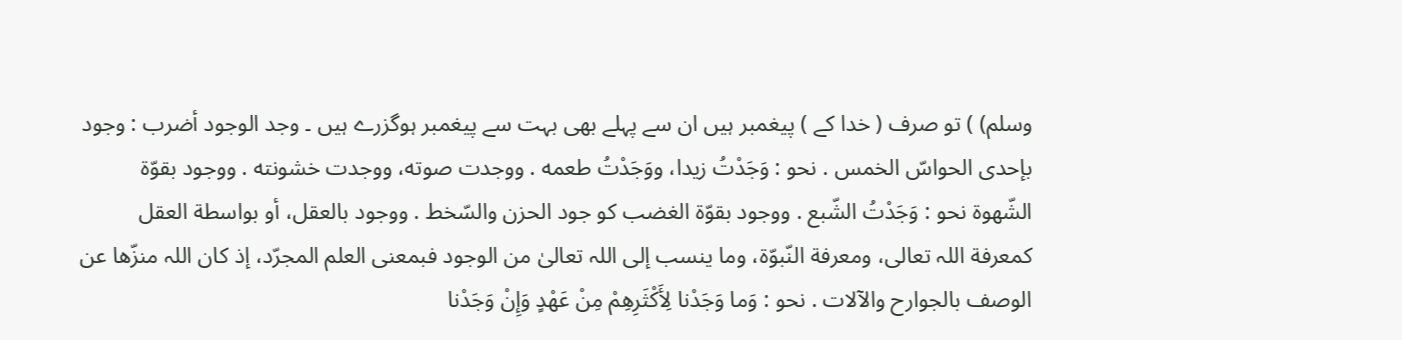وسلم) ) تو صرف ( خدا کے ) پیغمبر ہیں ان سے پہلے بھی بہت سے پیغمبر ہوگزرے ہیں ۔ وجد الوجود أضرب : وجود بإحدی الحواسّ الخمس . نحو : وَجَدْتُ زيدا، ووَجَدْتُ طعمه . ووجدت صوته، ووجدت خشونته . ووجود بقوّة الشّهوة نحو : وَجَدْتُ الشّبع . ووجود بقوّة الغضب کو جود الحزن والسّخط . ووجود بالعقل، أو بواسطة العقل کمعرفة اللہ تعالی، ومعرفة النّبوّة، وما ينسب إلى اللہ تعالیٰ من الوجود فبمعنی العلم المجرّد، إذ کان اللہ منزّها عن الوصف بالجوارح والآلات . نحو : وَما وَجَدْنا لِأَكْثَرِهِمْ مِنْ عَهْدٍ وَإِنْ وَجَدْنا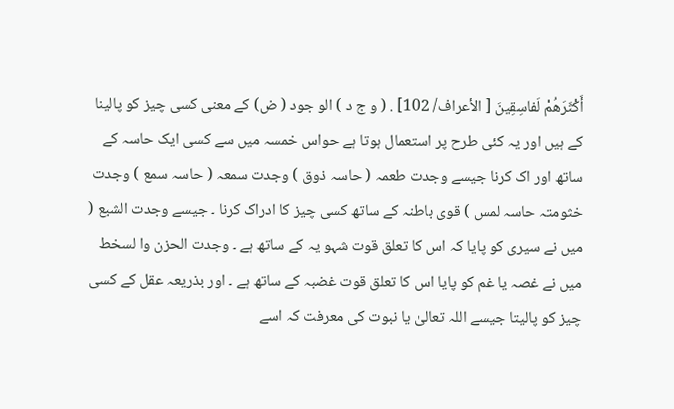أَكْثَرَهُمْ لَفاسِقِينَ [ الأعراف/ 102] . ( و ج د ) الو جود ( ض) کے معنی کسی چیز کو پالینا کے ہیں اور یہ کئی طرح پر استعمال ہوتا ہے حواس خمسہ میں سے کسی ایک حاسہ کے ساتھ اور اک کرنا جیسے وجدت طعمہ ( حاسہ ذوق ) وجدت سمعہ ( حاسہ سمع ) وجدت خثومتہ حاسہ لمس ) قوی باطنہ کے ساتھ کسی چیز کا ادراک کرنا ۔ جیسے وجدت الشبع ( میں نے سیری کو پایا کہ اس کا تعلق قوت شہو یہ کے ساتھ ہے ۔ وجدت الحزن وا لسخط میں نے غصہ یا غم کو پایا اس کا تعلق قوت غضبہ کے ساتھ ہے ۔ اور بذریعہ عقل کے کسی چیز کو پالیتا جیسے اللہ تعالیٰ یا نبوت کی معرفت کہ اسے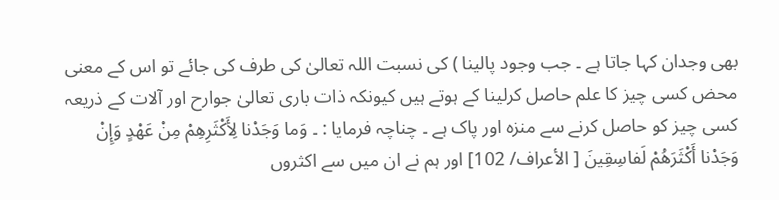بھی وجدان کہا جاتا ہے ۔ جب وجود پالینا ) کی نسبت اللہ تعالیٰ کی طرف کی جائے تو اس کے معنی محض کسی چیز کا علم حاصل کرلینا کے ہوتے ہیں کیونکہ ذات باری تعالیٰ جوارح اور آلات کے ذریعہ کسی چیز کو حاصل کرنے سے منزہ اور پاک ہے ۔ چناچہ فرمایا : ۔ وَما وَجَدْنا لِأَكْثَرِهِمْ مِنْ عَهْدٍ وَإِنْ وَجَدْنا أَكْثَرَهُمْ لَفاسِقِينَ [ الأعراف/ 102] اور ہم نے ان میں سے اکثروں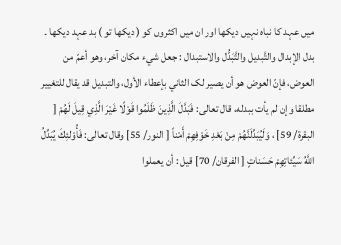میں عہد کا نباہ نہیں دیکھا اور ان میں اکثروں کو ( دیکھا تو ) بد عہد دیکھا ۔ بدل الإبدال والتَّبدیل والتَّبَدُّل والاستبدال : جعل شيء مکان آخر، وهو أعمّ من العوض، فإنّ العوض هو أن يصير لک الثاني بإعطاء الأول، والتبدیل قد يقال للتغيير مطلقا وإن لم يأت ببدله، قال تعالی: فَبَدَّلَ الَّذِينَ ظَلَمُوا قَوْلًا غَيْرَ الَّذِي قِيلَ لَهُمْ [ البقرة/ 59] ، وَلَيُبَدِّلَنَّهُمْ مِنْ بَعْدِ خَوْفِهِمْ أَمْناً [ النور/ 55] وقال تعالی: فَأُوْلئِكَ يُبَدِّلُ اللَّهُ سَيِّئاتِهِمْ حَسَناتٍ [ الفرقان/ 70] قيل : أن يعملوا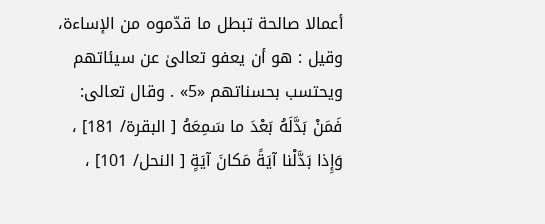أعمالا صالحة تبطل ما قدّموه من الإساءة، وقیل : هو أن يعفو تعالیٰ عن سيئاتهم ويحتسب بحسناتهم «5» . وقال تعالی: فَمَنْ بَدَّلَهُ بَعْدَ ما سَمِعَهُ [ البقرة/ 181] ، وَإِذا بَدَّلْنا آيَةً مَكانَ آيَةٍ [ النحل/ 101] ،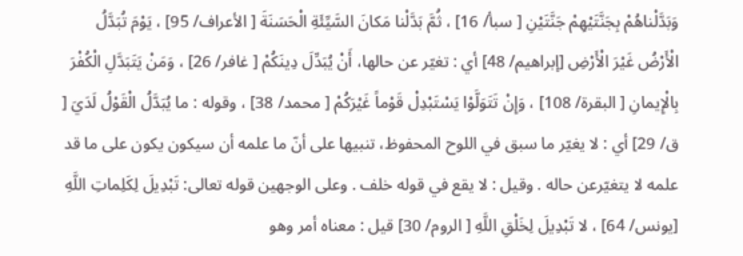وَبَدَّلْناهُمْ بِجَنَّتَيْهِمْ جَنَّتَيْنِ [ سبأ/ 16] ، ثُمَّ بَدَّلْنا مَكانَ السَّيِّئَةِ الْحَسَنَةَ [ الأعراف/ 95] ، يَوْمَ تُبَدَّلُ الْأَرْضُ غَيْرَ الْأَرْضِ [إبراهيم/ 48] أي : تغيّر عن حالها، أَنْ يُبَدِّلَ دِينَكُمْ [ غافر/ 26] ، وَمَنْ يَتَبَدَّلِ الْكُفْرَ بِالْإِيمانِ [ البقرة/ 108] ، وَإِنْ تَتَوَلَّوْا يَسْتَبْدِلْ قَوْماً غَيْرَكُمْ [ محمد/ 38] ، وقوله : ما يُبَدَّلُ الْقَوْلُ لَدَيَ [ ق/ 29] أي : لا يغيّر ما سبق في اللوح المحفوظ، تنبيها علی أنّ ما علمه أن سيكون يكون علی ما قد علمه لا يتغيّرعن حاله . وقیل : لا يقع في قوله خلف . وعلی الوجهين قوله تعالی: تَبْدِيلَ لِكَلِماتِ اللَّهِ [يونس/ 64] ، لا تَبْدِيلَ لِخَلْقِ اللَّهِ [ الروم/ 30] قيل : معناه أمر وهو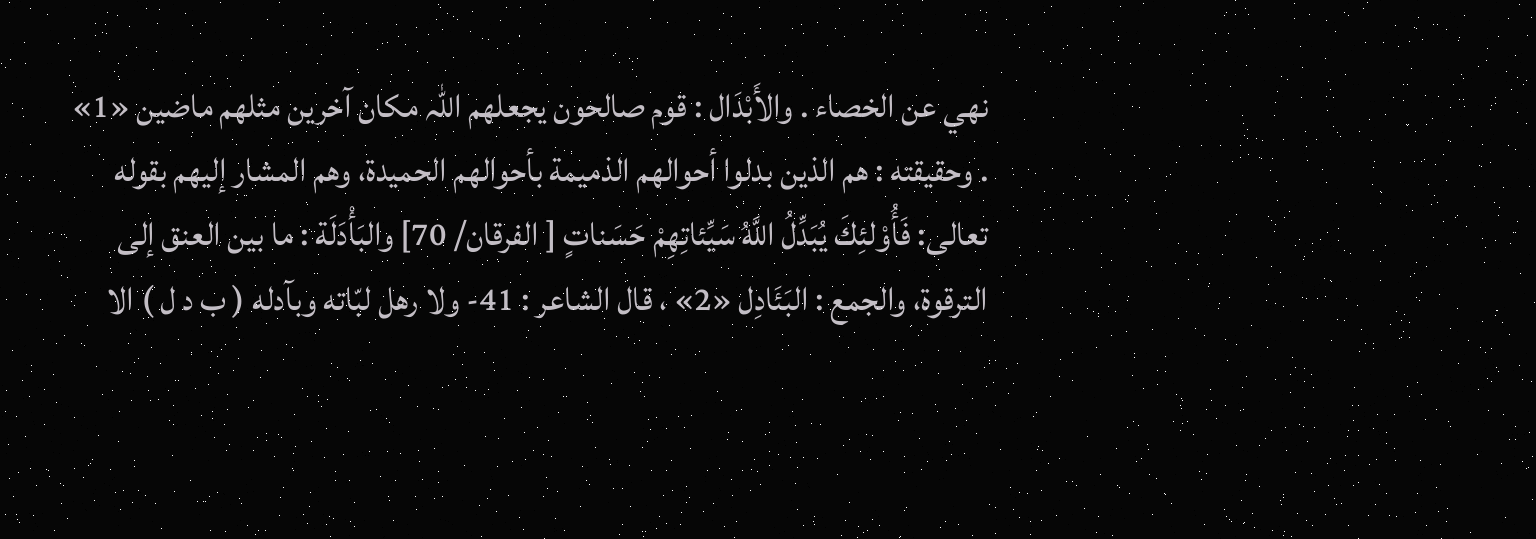نهي عن الخصاء . والأَبْدَال : قوم صالحون يجعلهم اللہ مکان آخرین مثلهم ماضین «1» . وحقیقته : هم الذین بدلوا أحوالهم الذمیمة بأحوالهم الحمیدة، وهم المشار إليهم بقوله تعالی: فَأُوْلئِكَ يُبَدِّلُ اللَّهُ سَيِّئاتِهِمْ حَسَناتٍ [ الفرقان/ 70] والبَأْدَلَة : ما بين العنق إلى الترقوة، والجمع : البَئَادِل «2» ، قال الشاعر : 41- ولا رهل لبّاته وبآدله ( ب د ل ) الا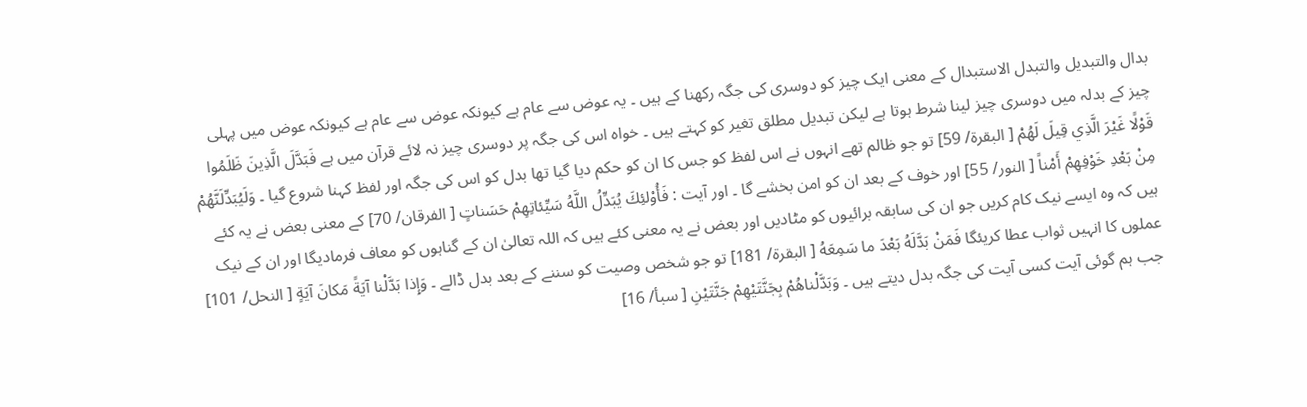بدال والتبدیل والتبدل الاستبدال کے معنی ایک چیز کو دوسری کی جگہ رکھنا کے ہیں ۔ یہ عوض سے عام ہے کیونکہ عوض سے عام ہے کیونکہ عوض میں پہلی چیز کے بدلہ میں دوسری چیز لینا شرط ہوتا ہے لیکن تبدیل مطلق تغیر کو کہتے ہیں ۔ خواہ اس کی جگہ پر دوسری چیز نہ لائے قرآن میں ہے فَبَدَّلَ الَّذِينَ ظَلَمُوا قَوْلًا غَيْرَ الَّذِي قِيلَ لَهُمْ [ البقرة/ 59] تو جو ظالم تھے انہوں نے اس لفظ کو جس کا ان کو حکم دیا گیا تھا بدل کو اس کی جگہ اور لفظ کہنا شروع گیا ۔ وَلَيُبَدِّلَنَّهُمْ مِنْ بَعْدِ خَوْفِهِمْ أَمْناً [ النور/ 55] اور خوف کے بعد ان کو امن بخشے گا ۔ اور آیت : فَأُوْلئِكَ يُبَدِّلُ اللَّهُ سَيِّئاتِهِمْ حَسَناتٍ [ الفرقان/ 70] کے معنی بعض نے یہ کئے ہیں کہ وہ ایسے نیک کام کریں جو ان کی سابقہ برائیوں کو مٹادیں اور بعض نے یہ معنی کئے ہیں کہ اللہ تعالیٰ ان کے گناہوں کو معاف فرمادیگا اور ان کے نیک عملوں کا انہیں ثواب عطا کریئگا فَمَنْ بَدَّلَهُ بَعْدَ ما سَمِعَهُ [ البقرة/ 181] تو جو شخص وصیت کو سننے کے بعد بدل ڈالے ۔ وَإِذا بَدَّلْنا آيَةً مَكانَ آيَةٍ [ النحل/ 101] جب ہم گوئی آیت کسی آیت کی جگہ بدل دیتے ہیں ۔ وَبَدَّلْناهُمْ بِجَنَّتَيْهِمْ جَنَّتَيْنِ [ سبأ/ 16]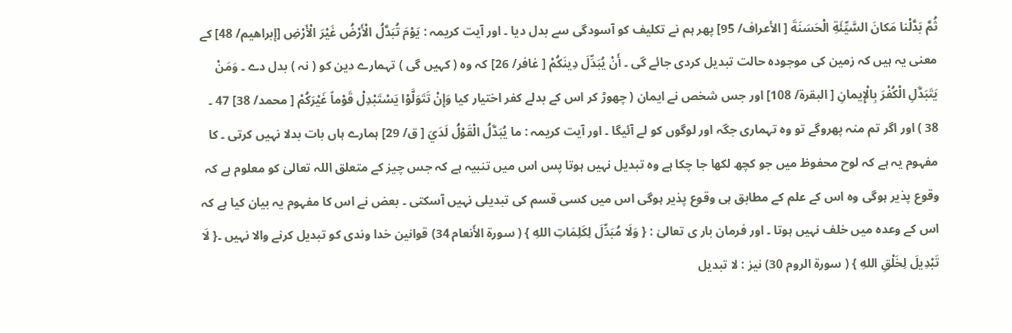ثُمَّ بَدَّلْنا مَكانَ السَّيِّئَةِ الْحَسَنَةَ [ الأعراف/ 95] پھر ہم نے تکلیف کو آسودگی سے بدل دیا ۔ اور آیت کریمہ : يَوْمَ تُبَدَّلُ الْأَرْضُ غَيْرَ الْأَرْضِ [إبراهيم/ 48] کے معنی یہ ہیں کہ زمین کی موجودہ حالت تبدیل کردی جائے گی ۔ أَنْ يُبَدِّلَ دِينَكُمْ [ غافر/ 26] کہ وہ ( کہیں گی ) تہمارے دین کو ( نہ ) بدل دے ۔ وَمَنْ يَتَبَدَّلِ الْكُفْرَ بِالْإِيمانِ [ البقرة/ 108] اور جس شخص نے ایمان ( چھوڑ کر اس کے بدلے کفر اختیار کیا وَإِنْ تَتَوَلَّوْا يَسْتَبْدِلْ قَوْماً غَيْرَكُمْ [ محمد/ 38] 47 ۔ 38 ) اور اگر تم منہ پھروگے تو وہ تہماری جگہ اور لوگوں کو لے آئیگا ۔ اور آیت کریمہ : ما يُبَدَّلُ الْقَوْلُ لَدَيَ [ ق/ 29] ہمارے ہاں بات بدلا نہیں کرتی ۔ کا مفہوم یہ ہے کہ لوح محفوظ میں جو کچھ لکھا جا چکا ہے وہ تبدیل نہیں ہوتا پس اس میں تنبیہ ہے کہ جس چیز کے متعلق اللہ تعالیٰ کو معلوم ہے کہ وقوع پذیر ہوگی وہ اس کے علم کے مطابق ہی وقوع پذیر ہوگی اس میں کسی قسم کی تبدیلی نہیں آسکتی ۔ بعض نے اس کا مفہوم یہ بیان کیا ہے کہ اس کے وعدہ میں خلف نہیں ہوتا ۔ اور فرمان بار ی تعالیٰ : { وَلَا مُبَدِّلَ لِكَلِمَاتِ اللهِ } ( سورة الأَنعام 34) قوانین خدا وندی کو تبدیل کرنے والا نہیں ۔{ لَا تَبْدِيلَ لِخَلْقِ اللهِ } ( سورة الروم 30) نیز : لا تبدیل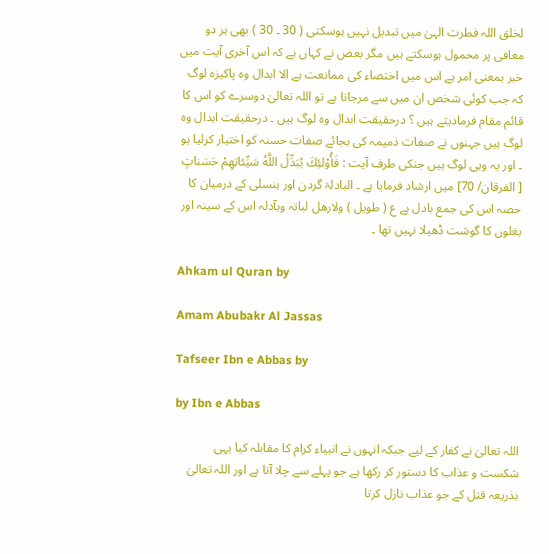لخلق اللہ فطرت الہیٰ میں تبدیل نہیں ہوسکتی ( 30 ۔ 30 ) بھی ہر دو معافی پر محمول ہوسکتے ہیں مگر بعض نے کہاں ہے کہ اس آخری آیت میں خبر بمعنی امر ہے اس میں اختصاء کی ممانعت ہے الا ابدال وہ پاکیزہ لوگ کہ جب کوئی شخص ان میں سے مرجاتا ہے تو اللہ تعالیٰ دوسرے کو اس کا قائم مقام فرمادیتے ہیں ؟ درحقیقت ابدال وہ لوگ ہیں ۔ درحقیقت ابدال وہ لوگ ہیں جہنوں نے صفات ذمیمہ کی بجائے صفات حسنہ کو اختیار کرلیا ہو ۔ اور یہ وہی لوگ ہیں جنکی طرف آیت : فَأُوْلئِكَ يُبَدِّلُ اللَّهُ سَيِّئاتِهِمْ حَسَناتٍ [ الفرقان/ 70] میں ارشاد فرمایا ہے ۔ البادلۃ گردن اور ہنسلی کے درمیان کا حصہ اس کی جمع بادل ہے ع ( طویل ) ولارھل لباتہ وبآدلہ اس کے سینہ اور بغلوں کا گوشت ڈھیلا نہیں تھا ۔

Ahkam ul Quran by

Amam Abubakr Al Jassas

Tafseer Ibn e Abbas by

by Ibn e Abbas

اللہ تعالیٰ نے کفار کے لیے جبکہ انہوں نے انبیاء کرام کا مقابلہ کیا یہی شکست و عذاب کا دستور کر رکھا ہے جو پہلے سے چلا آتا ہے اور اللہ تعالیٰ بذریعہ قتل کے جو عذاب نازل کرتا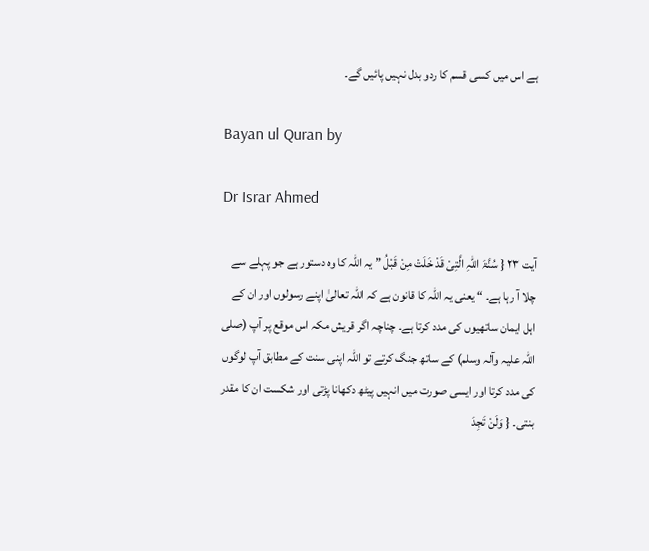ہے اس میں کسی قسم کا ردو بدل نہیں پائیں گے۔

Bayan ul Quran by

Dr Israr Ahmed

آیت ٢٣ { سُنَّۃَ اللّٰہِ الَّتِیْ قَدْ خَلَتْ مِنْ قَبْلُ ” یہ اللہ کا وہ دستور ہے جو پہلے سے چلا آ رہا ہے۔ “ یعنی یہ اللہ کا قانون ہے کہ اللہ تعالیٰ اپنے رسولوں اور ان کے اہل ایمان ساتھیوں کی مدد کرتا ہے۔ چناچہ اگر قریش مکہ اس موقع پر آپ (صلی اللہ علیہ وآلہ وسلم) کے ساتھ جنگ کرتے تو اللہ اپنی سنت کے مطابق آپ لوگوں کی مدد کرتا اور ایسی صورت میں انہیں پیٹھ دکھانا پڑتی اور شکست ان کا مقدر بنتی۔ { وَلَنْ تَجِدَ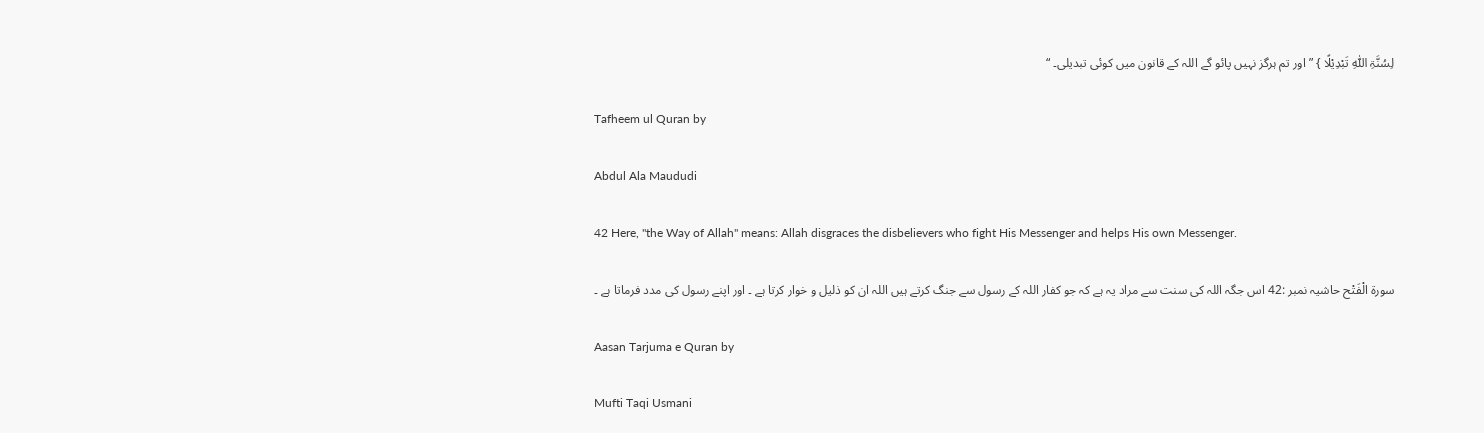لِسُنَّۃِ اللّٰہِ تَبْدِیْلًا } ” اور تم ہرگز نہیں پائو گے اللہ کے قانون میں کوئی تبدیلی۔ “

Tafheem ul Quran by

Abdul Ala Maududi

42 Here, "the Way of Allah" means: Allah disgraces the disbelievers who fight His Messenger and helps His own Messenger.

سورة الْفَتْح حاشیہ نمبر :42 اس جگہ اللہ کی سنت سے مراد یہ ہے کہ جو کفار اللہ کے رسول سے جنگ کرتے ہیں اللہ ان کو ذلیل و خوار کرتا ہے ۔ اور اپنے رسول کی مدد فرماتا ہے ۔

Aasan Tarjuma e Quran by

Mufti Taqi Usmani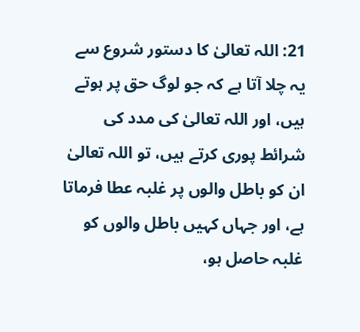21: اللہ تعالیٰ کا دستور شروع سے یہ چلا آتا ہے کہ جو لوگ حق پر ہوتے ہیں، اور اللہ تعالیٰ کی مدد کی شرائط پوری کرتے ہیں، تو اللہ تعالیٰ ان کو باطل والوں پر غلبہ عطا فرماتا ہے، اور جہاں کہیں باطل والوں کو غلبہ حاصل ہو،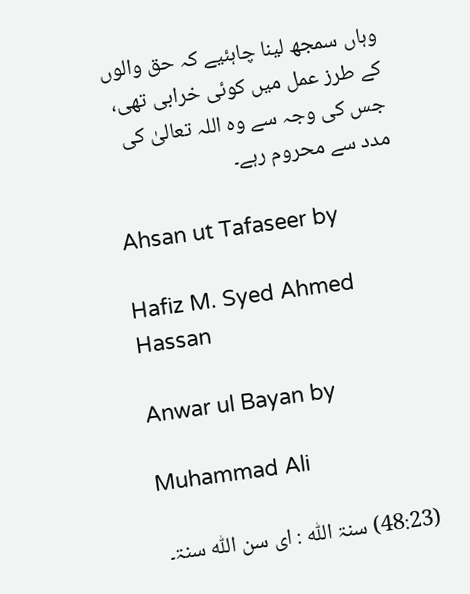وہاں سمجھ لینا چاہئیے کہ حق والوں کے طرز عمل میں کوئی خرابی تھی، جس کی وجہ سے وہ اللہ تعالیٰ کی مدد سے محروم رہے۔

Ahsan ut Tafaseer by

Hafiz M. Syed Ahmed Hassan

Anwar ul Bayan by

Muhammad Ali

(48:23) سنۃ اللّٰہ : ای سن اللّٰہ سنۃ۔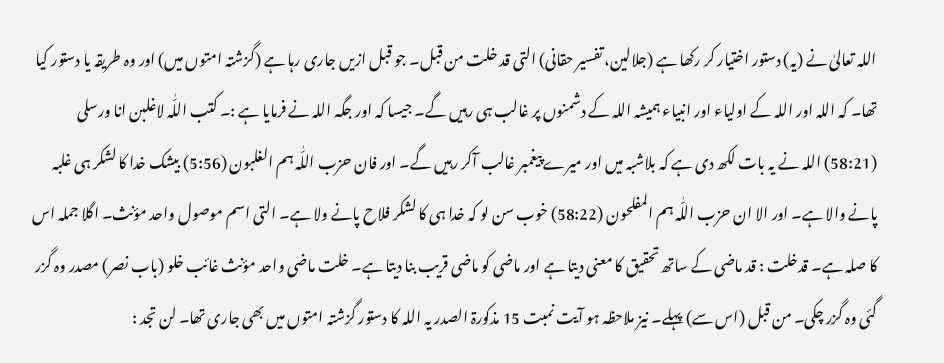اللہ تعالیٰ نے (یہ) دستور اختیار کر رکھا ہے (جلالین، تفسیر حقانی) التی قد خلت من قبل۔ جو قبل ازیں جاری رہا ہے (گزشتہ امتوں میں) اور وہ طریقہ یا دستور کیا تھا۔ کہ اللہ اور اللہ کے اولیاء اور انبیاء ہمیشہ اللہ کے دشمنوں پر غالب ہی رہیں گے۔ جیسا کہ اور جگہ اللہ نے فرمایا ہے :۔ کتب اللّٰہ لاغلبن انا ورسلی (58:21) اللہ نے یہ بات لکھ دی ہے کہ بلاشبہ میں اور میرے پیغمبر غالب آکر رہیں گے۔ اور فان حزب اللّٰہ ہم الغلبون (5:56) بیشک خدا کا لشکر ہی غلبہ پانے والا ہے۔ اور الا ان حزب اللّٰہ ہم المفلحون (58:22) خوب سن لو کہ خدا ہی کا لشکر فلاح پانے ولا ہے۔ التی اسم موصول واحد مؤنث۔ اگلا جملہ اس کا صلہ ہے۔ قدخلت : قد ماضی کے ساتھ تحقیق کا معنی دیتا ہے اور ماضی کو ماضی قریب بنا دیتا ہے۔ خلت ماضی واحد مؤنث غائب خلو (باب نصر) مصدر وہ گزر گئی وہ گزر چکی۔ من قبل (اس سے) پہلے۔ نیز ملاحظہ ہو آیت نمبت 15 مذکورۃ الصدر یہ اللہ کا دستور گزشتہ امتوں میں بھی جاری تھا۔ لن تجد :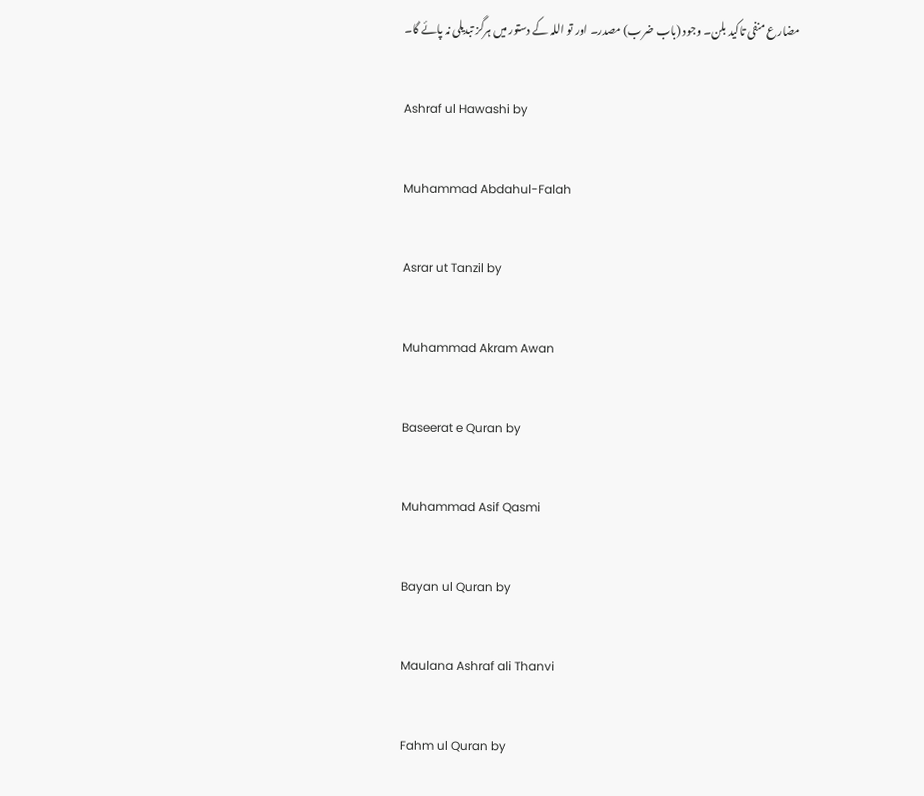مضارع منفی تاکید بلن۔ وجود (باب ضرب) مصدر۔ اور تو اللہ کے دستور میں ہرگز تبدیلی نہ پائے گا۔

Ashraf ul Hawashi by

Muhammad Abdahul-Falah

Asrar ut Tanzil by

Muhammad Akram Awan

Baseerat e Quran by

Muhammad Asif Qasmi

Bayan ul Quran by

Maulana Ashraf ali Thanvi

Fahm ul Quran by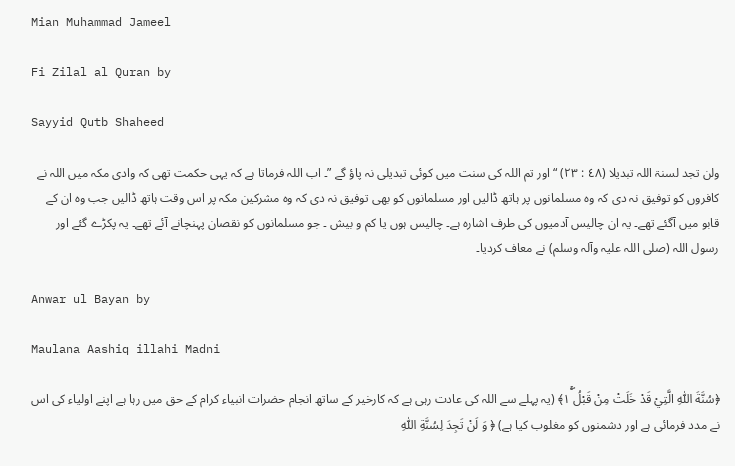Mian Muhammad Jameel

Fi Zilal al Quran by

Sayyid Qutb Shaheed

ولن تجد لسنۃ اللہ تبدیلا (٤٨ : ٢٣) “ اور تم اللہ کی سنت میں کوئی تبدیلی نہ پاؤ گے ”۔ اب اللہ فرماتا ہے کہ یہی حکمت تھی کہ وادی مکہ میں اللہ نے کافروں کو توفیق نہ دی کہ وہ مسلمانوں پر ہاتھ ڈالیں اور مسلمانوں کو بھی توفیق نہ دی کہ وہ مشرکین مکہ پر اس وقت ہاتھ ڈالیں جب وہ ان کے قابو میں آگئے تھے۔ یہ ان چالیس آدمیوں کی طرف اشارہ ہے۔ چالیس ہوں یا کم و بیش ۔ جو مسلمانوں کو نقصان پہنچانے آئے تھے۔ یہ پکڑے گئے اور رسول اللہ (صلی اللہ علیہ وآلہ وسلم) نے معاف کردیا۔

Anwar ul Bayan by

Maulana Aashiq illahi Madni

﴿سُنَّةَ اللّٰهِ الَّتِيْ قَدْ خَلَتْ مِنْ قَبْلُ ١ۖۚ﴾ (یہ پہلے سے اللہ کی عادت رہی ہے کہ کارخیر کے ساتھ انجام حضرات انبیاء کرام کے حق میں رہا ہے اپنے اولیاء کی اس نے مدد فرمائی ہے اور دشمنوں کو مغلوب کیا ہے) ﴿ وَ لَنْ تَجِدَ لِسُنَّةِ اللّٰهِ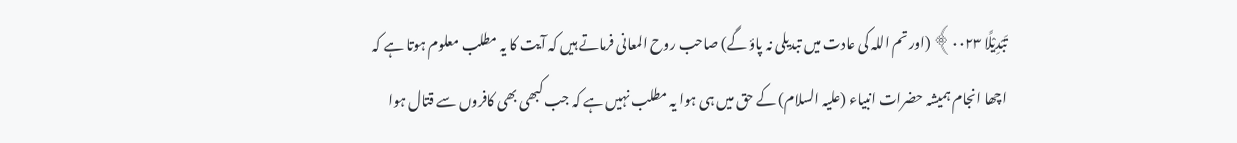تَبْدِيْلًا ٠٠٢٣﴾ (اور تم اللہ کی عادت میں تبدیلی نہ پاؤ گے) صاحب روح المعانی فرماتے ہیں کہ آیت کا یہ مطلب معلوم ہوتا ہے کہ اچھا انجام ہمیشہ حضرات انبیاء (علیہ السلام) کے حق میں ہی ہوا یہ مطلب نہیں ہے کہ جب کبھی بھی کافروں سے قتال ہوا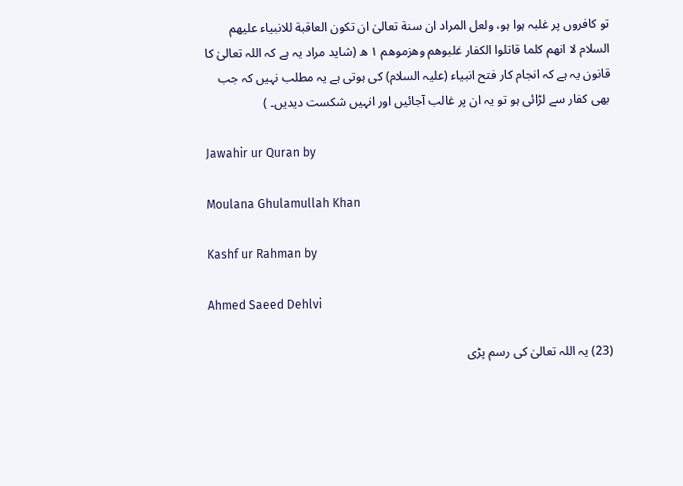تو کافروں پر غلبہ ہوا ہو، ولعل المراد ان سنة تعالیٰ ان تکون العاقبة للانبیاء علیھم السلام لا انھم کلما قاتلوا الکفار غلبوھم وھزموھم ١ ھ (شاید مراد یہ ہے کہ اللہ تعالیٰ کا قانون یہ ہے کہ انجام کار فتح انبیاء (علیہ السلام) کی ہوتی ہے یہ مطلب نہیں کہ جب بھی کفار سے لڑائی ہو تو یہ ان پر غالب آجائیں اور انہیں شکست دیدیں۔ )

Jawahir ur Quran by

Moulana Ghulamullah Khan

Kashf ur Rahman by

Ahmed Saeed Dehlvi

(23) یہ اللہ تعالیٰ کی رسم پڑی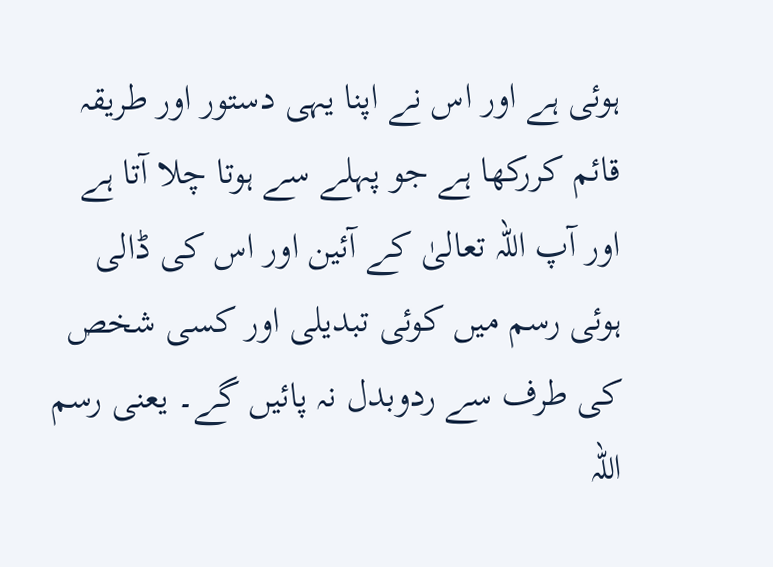ہوئی ہے اور اس نے اپنا یہی دستور اور طریقہ قائم کررکھا ہے جو پہلے سے ہوتا چلا آتا ہے اور آپ اللہ تعالیٰ کے آئین اور اس کی ڈالی ہوئی رسم میں کوئی تبدیلی اور کسی شخص کی طرف سے ردوبدل نہ پائیں گے۔ یعنی رسم اللہ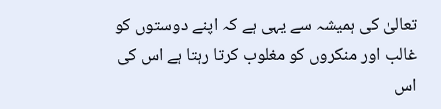تعالیٰ کی ہمیشہ سے یہی ہے کہ اپنے دوستوں کو غالب اور منکروں کو مغلوب کرتا رہتا ہے اس کی اس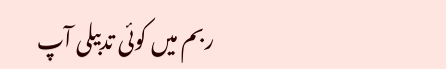ربم میں کوئی تدبیلی آپ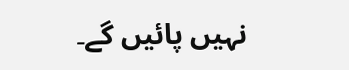نہیں پائیں گے۔